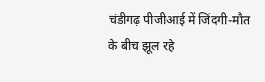चंडीगढ़ पीजीआई में जिंदगी-मौत के बीच झूल रहे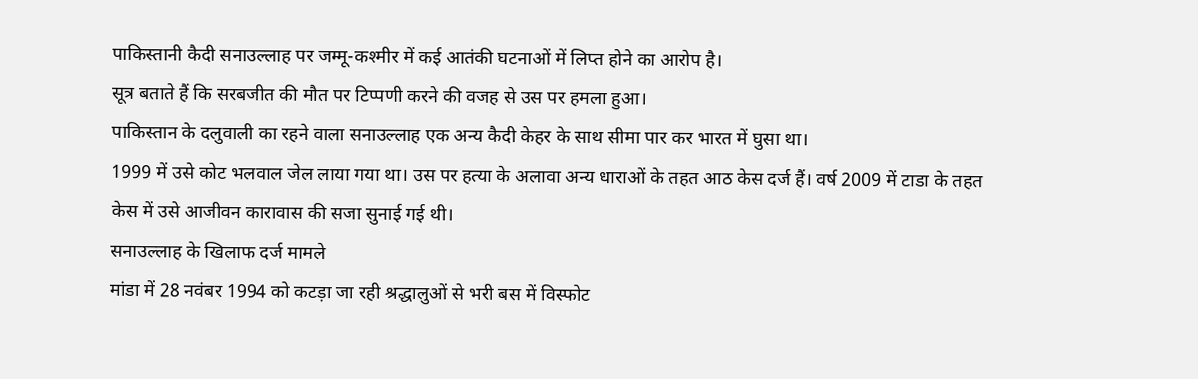पाकिस्तानी कैदी सनाउल्लाह पर जम्मू-कश्मीर में कई आतंकी घटनाओं में लिप्त होने का आरोप है।
सूत्र बताते हैं कि सरबजीत की मौत पर टिप्पणी करने की वजह से उस पर हमला हुआ।
पाकिस्तान के दलुवाली का रहने वाला सनाउल्लाह एक अन्य कैदी केहर के साथ सीमा पार कर भारत में घुसा था।
1999 में उसे कोट भलवाल जेल लाया गया था। उस पर हत्या के अलावा अन्य धाराओं के तहत आठ केस दर्ज हैं। वर्ष 2009 में टाडा के तहत केस में उसे आजीवन कारावास की सजा सुनाई गई थी।
सनाउल्लाह के खिलाफ दर्ज मामले
मांडा में 28 नवंबर 1994 को कटड़ा जा रही श्रद्धालुओं से भरी बस में विस्फोट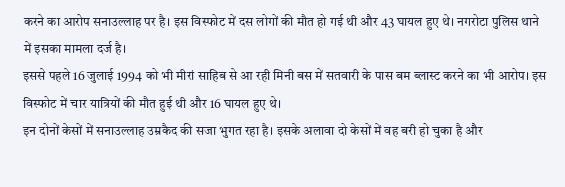करने का आरोप सनाउल्लाह पर है। इस विस्फोट में दस लोगों की मौत हो गई थी और 43 घायल हुए थे। नगरोटा पुलिस थाने में इसका मामला दर्ज है।
इससे पहले 16 जुलाई 1994 को भी मीरां साहिब से आ रही मिनी बस में सतवारी के पास बम ब्लास्ट करने का भी आरोप। इस विस्फोट में चार यात्रियों की मौत हुई थी और 16 घायल हुए थे।
इन दोनों केसों में सनाउल्लाह उम्रकैद की सजा भुगत रहा है। इसके अलावा दो केसों में वह बरी हो चुका है और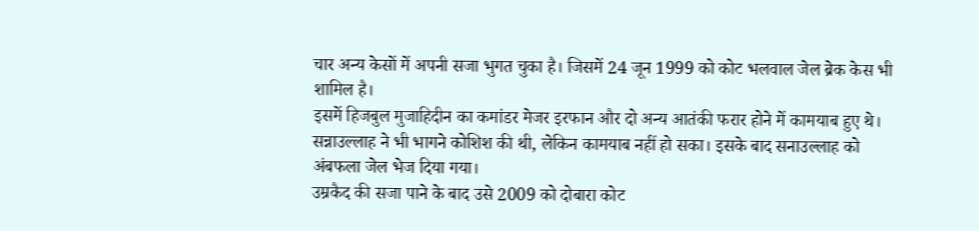चार अन्य केसों में अपनी सजा भुगत चुका है। जिसमें 24 जून 1999 को कोट भलवाल जेल ब्रेक केस भी शामिल है।
इसमें हिजबुल मुजाहिदीन का कमांडर मेजर इरफान और दो अन्य आतंकी फरार होने में कामयाब हुए थे। सन्नाउल्लाह ने भी भागने कोशिश की थी, लेकिन कामयाब नहीं हो सका। इसके बाद सनाउल्लाह को अंबफला जेल भेज दिया गया।
उम्रकैद की सजा पाने के बाद उसे 2009 को दोबारा कोट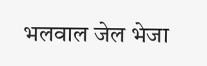भलवाल जेल भेजा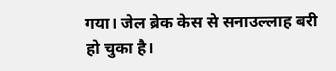गया। जेल ब्रेक केस से सनाउल्लाह बरी हो चुका है।